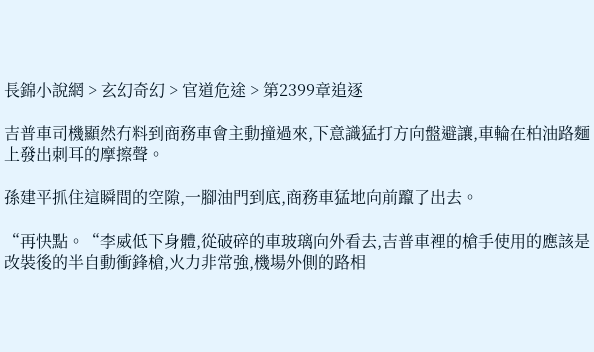長錦小說網 > 玄幻奇幻 > 官道危途 > 第2399章追逐

吉普車司機顯然冇料到商務車會主動撞過來,下意識猛打方向盤避讓,車輪在柏油路麵上發出刺耳的摩擦聲。

孫建平抓住這瞬間的空隙,一腳油門到底,商務車猛地向前躥了出去。

“再快點。“李威低下身體,從破碎的車玻璃向外看去,吉普車裡的槍手使用的應該是改裝後的半自動衝鋒槍,火力非常強,機場外側的路相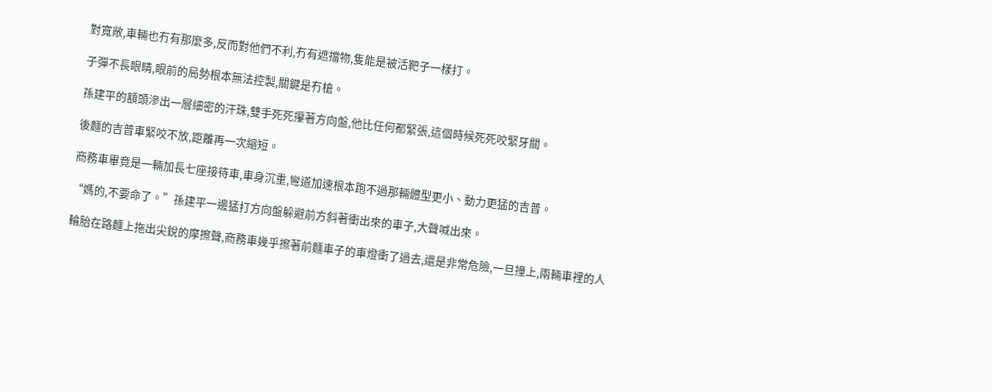對寬敞,車輛也冇有那麼多,反而對他們不利,冇有遮擋物,隻能是被活靶子一樣打。

子彈不長眼睛,眼前的局勢根本無法控製,關鍵是冇槍。

孫建平的額頭滲出一層細密的汗珠,雙手死死攥著方向盤,他比任何都緊張,這個時候死死咬緊牙關。

後麵的吉普車緊咬不放,距離再一次縮短。

商務車畢竟是一輛加長七座接待車,車身沉重,彎道加速根本跑不過那輛體型更小、動力更猛的吉普。

“媽的,不要命了。”孫建平一邊猛打方向盤躲避前方斜著衝出來的車子,大聲喊出來。

輪胎在路麵上拖出尖銳的摩擦聲,商務車幾乎擦著前麵車子的車燈衝了過去,還是非常危險,一旦撞上,兩輛車裡的人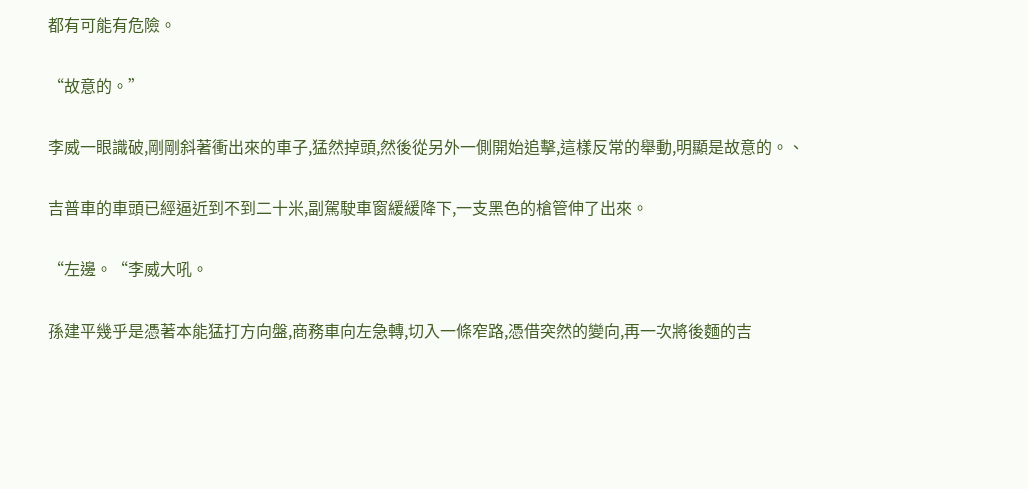都有可能有危險。

“故意的。”

李威一眼識破,剛剛斜著衝出來的車子,猛然掉頭,然後從另外一側開始追擊,這樣反常的舉動,明顯是故意的。、

吉普車的車頭已經逼近到不到二十米,副駕駛車窗緩緩降下,一支黑色的槍管伸了出來。

“左邊。“李威大吼。

孫建平幾乎是憑著本能猛打方向盤,商務車向左急轉,切入一條窄路,憑借突然的變向,再一次將後麵的吉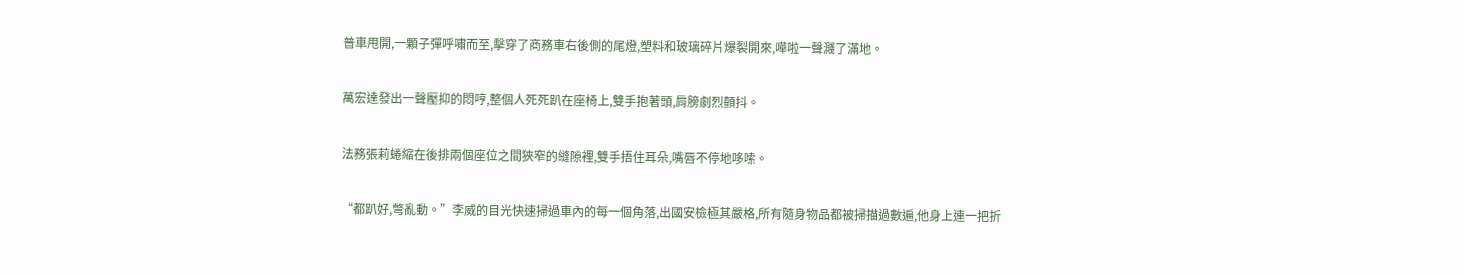普車甩開,一顆子彈呼嘯而至,擊穿了商務車右後側的尾燈,塑料和玻璃碎片爆裂開來,嘩啦一聲濺了滿地。

萬宏達發出一聲壓抑的悶哼,整個人死死趴在座椅上,雙手抱著頭,肩膀劇烈顫抖。

法務張莉蜷縮在後排兩個座位之間狹窄的縫隙裡,雙手捂住耳朵,嘴唇不停地哆嗦。

“都趴好,彆亂動。”李威的目光快速掃過車內的每一個角落,出國安檢極其嚴格,所有隨身物品都被掃描過數遍,他身上連一把折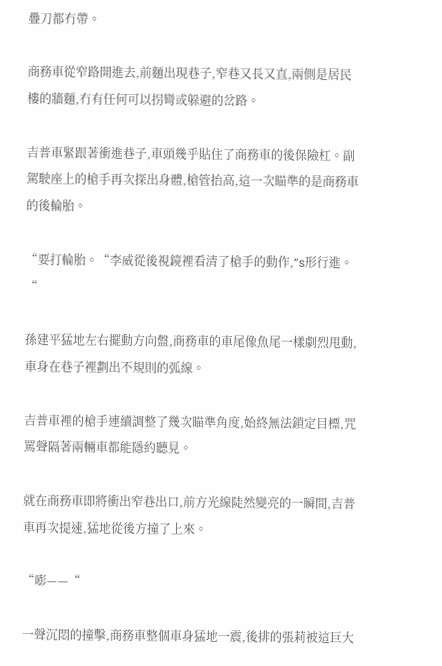疊刀都冇帶。

商務車從窄路開進去,前麵出現巷子,窄巷又長又直,兩側是居民樓的牆麵,冇有任何可以拐彎或躲避的岔路。

吉普車緊跟著衝進巷子,車頭幾乎貼住了商務車的後保險杠。副駕駛座上的槍手再次探出身體,槍管抬高,這一次瞄準的是商務車的後輪胎。

“要打輪胎。“李威從後視鏡裡看清了槍手的動作,“s形行進。“

孫建平猛地左右擺動方向盤,商務車的車尾像魚尾一樣劇烈甩動,車身在巷子裡劃出不規則的弧線。

吉普車裡的槍手連續調整了幾次瞄準角度,始終無法鎖定目標,咒罵聲隔著兩輛車都能隱約聽見。

就在商務車即將衝出窄巷出口,前方光線陡然變亮的一瞬間,吉普車再次提速,猛地從後方撞了上來。

“嘭——“

一聲沉悶的撞擊,商務車整個車身猛地一震,後排的張莉被這巨大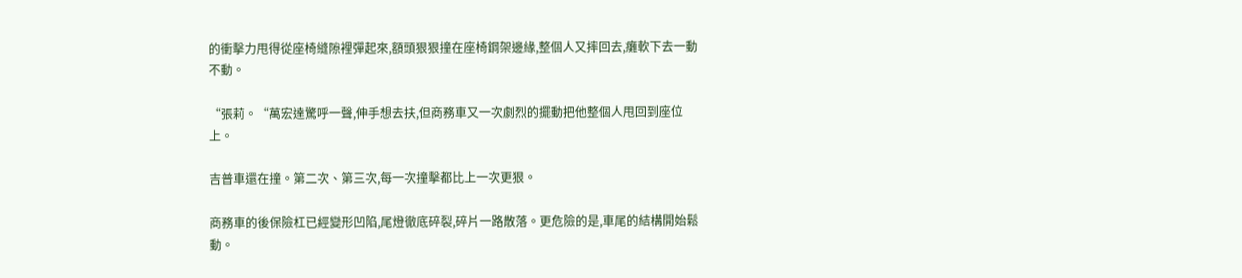的衝擊力甩得從座椅縫隙裡彈起來,額頭狠狠撞在座椅鋼架邊緣,整個人又摔回去,癱軟下去一動不動。

“張莉。“萬宏達驚呼一聲,伸手想去扶,但商務車又一次劇烈的擺動把他整個人甩回到座位上。

吉普車還在撞。第二次、第三次,每一次撞擊都比上一次更狠。

商務車的後保險杠已經變形凹陷,尾燈徹底碎裂,碎片一路散落。更危險的是,車尾的結構開始鬆動。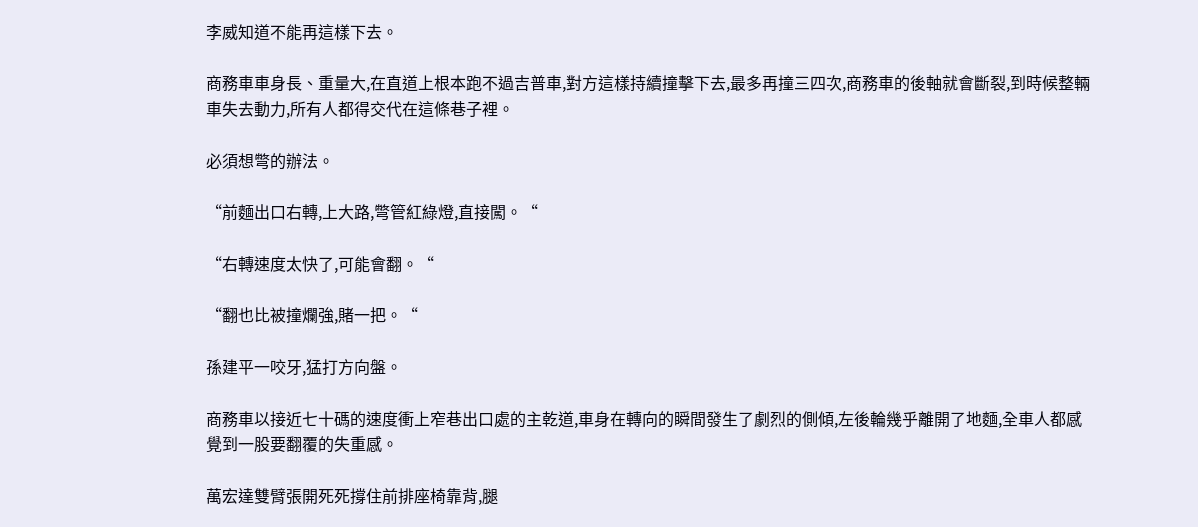李威知道不能再這樣下去。

商務車車身長、重量大,在直道上根本跑不過吉普車,對方這樣持續撞擊下去,最多再撞三四次,商務車的後軸就會斷裂,到時候整輛車失去動力,所有人都得交代在這條巷子裡。

必須想彆的辦法。

“前麵出口右轉,上大路,彆管紅綠燈,直接闖。“

“右轉速度太快了,可能會翻。“

“翻也比被撞爛強,賭一把。“

孫建平一咬牙,猛打方向盤。

商務車以接近七十碼的速度衝上窄巷出口處的主乾道,車身在轉向的瞬間發生了劇烈的側傾,左後輪幾乎離開了地麵,全車人都感覺到一股要翻覆的失重感。

萬宏達雙臂張開死死撐住前排座椅靠背,腿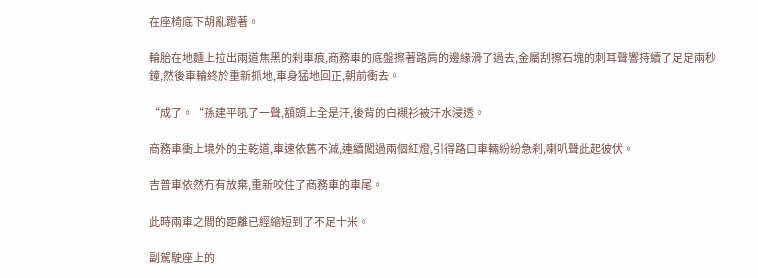在座椅底下胡亂蹬著。

輪胎在地麵上拉出兩道焦黑的刹車痕,商務車的底盤擦著路肩的邊緣滑了過去,金屬刮擦石塊的刺耳聲響持續了足足兩秒鐘,然後車輪終於重新抓地,車身猛地回正,朝前衝去。

“成了。“孫建平吼了一聲,額頭上全是汗,後背的白襯衫被汗水浸透。

商務車衝上境外的主乾道,車速依舊不減,連續闖過兩個紅燈,引得路口車輛紛紛急刹,喇叭聲此起彼伏。

吉普車依然冇有放棄,重新咬住了商務車的車尾。

此時兩車之間的距離已經縮短到了不足十米。

副駕駛座上的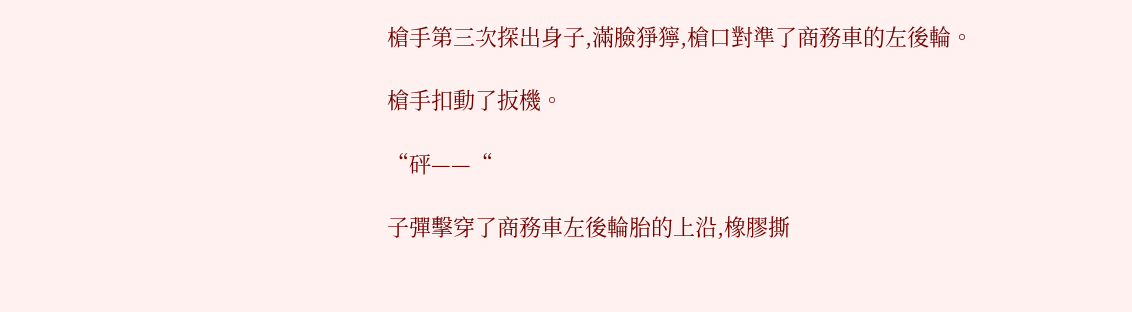槍手第三次探出身子,滿臉猙獰,槍口對準了商務車的左後輪。

槍手扣動了扳機。

“砰——“

子彈擊穿了商務車左後輪胎的上沿,橡膠撕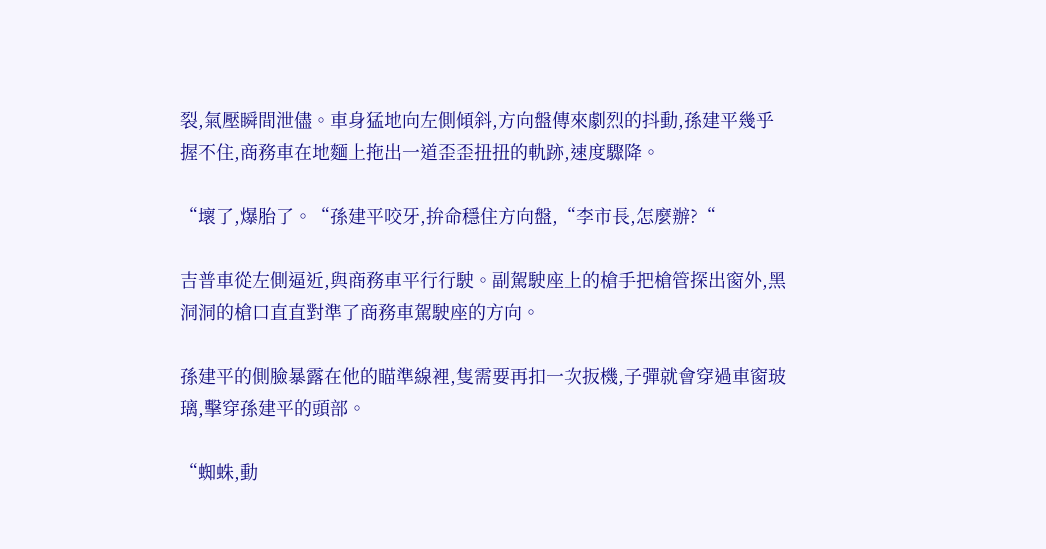裂,氣壓瞬間泄儘。車身猛地向左側傾斜,方向盤傳來劇烈的抖動,孫建平幾乎握不住,商務車在地麵上拖出一道歪歪扭扭的軌跡,速度驟降。

“壞了,爆胎了。“孫建平咬牙,拚命穩住方向盤,“李市長,怎麼辦?“

吉普車從左側逼近,與商務車平行行駛。副駕駛座上的槍手把槍管探出窗外,黑洞洞的槍口直直對準了商務車駕駛座的方向。

孫建平的側臉暴露在他的瞄準線裡,隻需要再扣一次扳機,子彈就會穿過車窗玻璃,擊穿孫建平的頭部。

“蜘蛛,動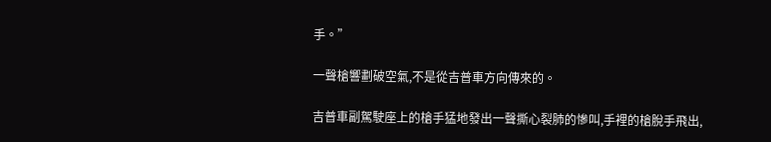手。”

一聲槍響劃破空氣,不是從吉普車方向傳來的。

吉普車副駕駛座上的槍手猛地發出一聲撕心裂肺的慘叫,手裡的槍脫手飛出,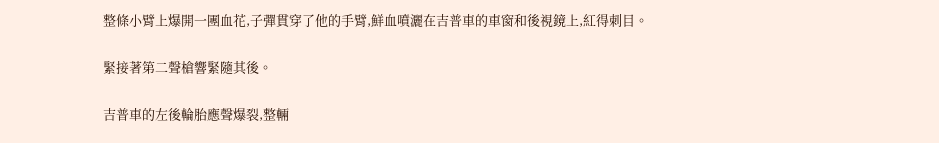整條小臂上爆開一團血花,子彈貫穿了他的手臂,鮮血噴灑在吉普車的車窗和後視鏡上,紅得刺目。

緊接著第二聲槍響緊隨其後。

吉普車的左後輪胎應聲爆裂,整輛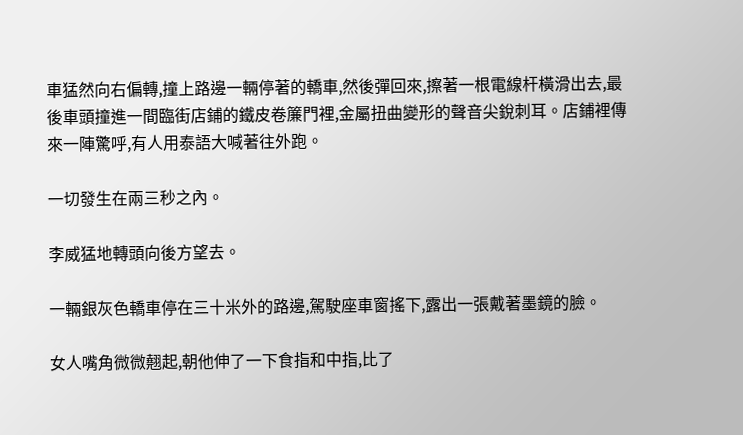車猛然向右偏轉,撞上路邊一輛停著的轎車,然後彈回來,擦著一根電線杆橫滑出去,最後車頭撞進一間臨街店鋪的鐵皮卷簾門裡,金屬扭曲變形的聲音尖銳刺耳。店鋪裡傳來一陣驚呼,有人用泰語大喊著往外跑。

一切發生在兩三秒之內。

李威猛地轉頭向後方望去。

一輛銀灰色轎車停在三十米外的路邊,駕駛座車窗搖下,露出一張戴著墨鏡的臉。

女人嘴角微微翹起,朝他伸了一下食指和中指,比了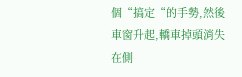個“搞定“的手勢,然後車窗升起,轎車掉頭消失在側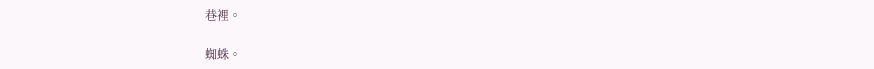巷裡。

蜘蛛。